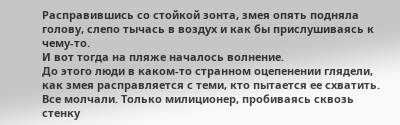Расправившись со стойкой зонта, змея опять подняла голову, слепо тычась в воздух и как бы прислушиваясь к чему-то.
И вот тогда на пляже началось волнение.
До этого люди в каком-то странном оцепенении глядели, как змея расправляется с теми, кто пытается ее схватить. Все молчали. Только милиционер, пробиваясь сквозь стенку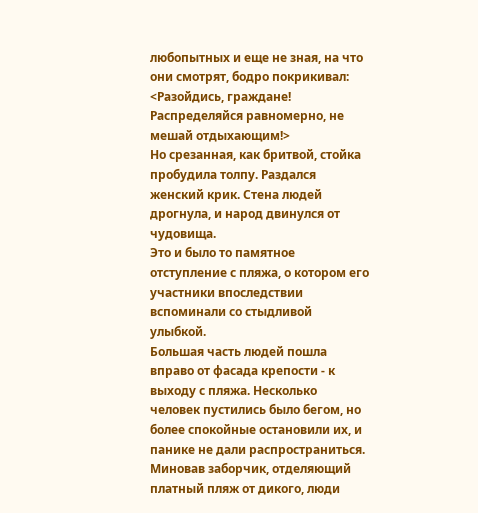любопытных и еще не зная, на что они смотрят, бодро покрикивал: <Разойдись, граждане! Распределяйся равномерно, не мешай отдыхающим!>
Но срезанная, как бритвой, стойка пробудила толпу. Раздался женский крик. Стена людей дрогнула, и народ двинулся от чудовища.
Это и было то памятное отступление с пляжа, о котором его участники впоследствии вспоминали со стыдливой улыбкой.
Большая часть людей пошла вправо от фасада крепости - к выходу с пляжа. Несколько человек пустились было бегом, но более спокойные остановили их, и панике не дали распространиться.
Миновав заборчик, отделяющий платный пляж от дикого, люди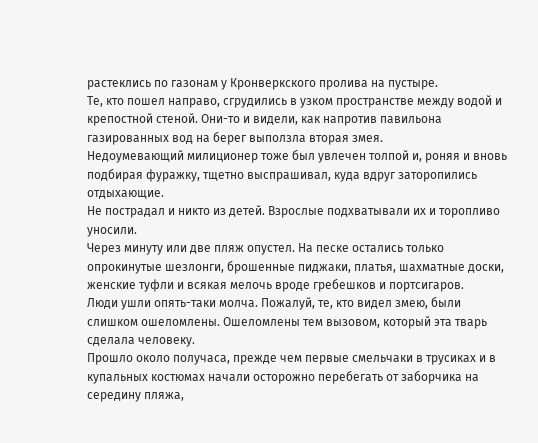растеклись по газонам у Кронверкского пролива на пустыре.
Те, кто пошел направо, сгрудились в узком пространстве между водой и крепостной стеной. Они-то и видели, как напротив павильона газированных вод на берег выползла вторая змея.
Недоумевающий милиционер тоже был увлечен толпой и, роняя и вновь подбирая фуражку, тщетно выспрашивал, куда вдруг заторопились отдыхающие.
Не пострадал и никто из детей. Взрослые подхватывали их и торопливо уносили.
Через минуту или две пляж опустел. На песке остались только опрокинутые шезлонги, брошенные пиджаки, платья, шахматные доски, женские туфли и всякая мелочь вроде гребешков и портсигаров.
Люди ушли опять-таки молча. Пожалуй, те, кто видел змею, были слишком ошеломлены. Ошеломлены тем вызовом, который эта тварь сделала человеку.
Прошло около получаса, прежде чем первые смельчаки в трусиках и в купальных костюмах начали осторожно перебегать от заборчика на середину пляжа,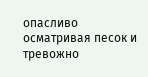опасливо осматривая песок и тревожно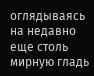оглядываясь на недавно еще столь мирную гладь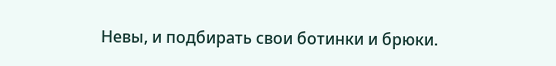Невы, и подбирать свои ботинки и брюки.